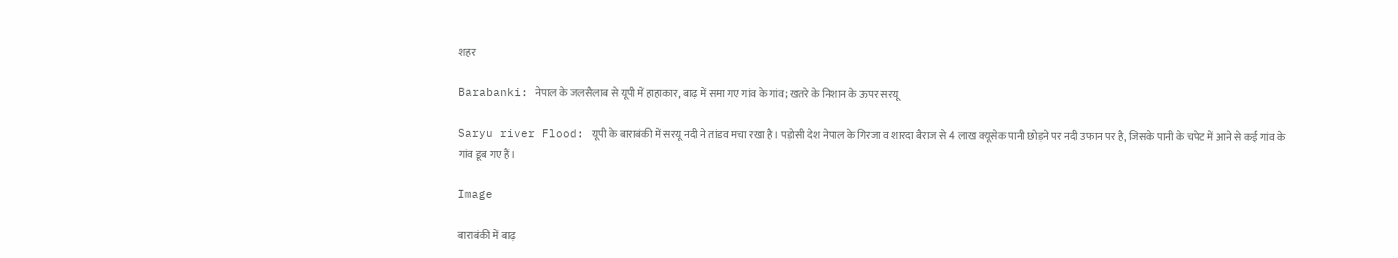शहर

Barabanki: नेपाल के जलसैलाब से यूपी में हाहाकार, बाढ़ में समा गए गांव के गांव; खतरे के निशान के ऊपर सरयू

Saryu river Flood: यूपी के बाराबंकी में सरयू नदी ने तांडव मचा रखा है। पड़ोसी देश नेपाल के गिरजा व शारदा बैराज से 4 लाख क्यूसेक पानी छोड़ने पर नदी उफान पर है, जिसके पानी के चपेट में आने से कई गांव के गांव डूब गए हैं।

Image

बाराबंकी में बाढ़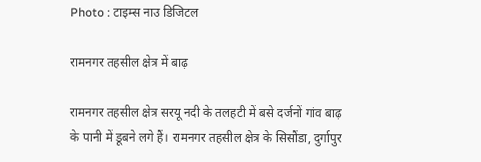Photo : टाइम्स नाउ डिजिटल

रामनगर तहसील क्षेत्र में बाढ़

रामनगर तहसील क्षेत्र सरयू नदी के तलहटी में बसे दर्जनों गांव बाढ़ के पानी में डूबने लगे हैं। रामनगर तहसील क्षेत्र के सिसौंडा, दुर्गापुर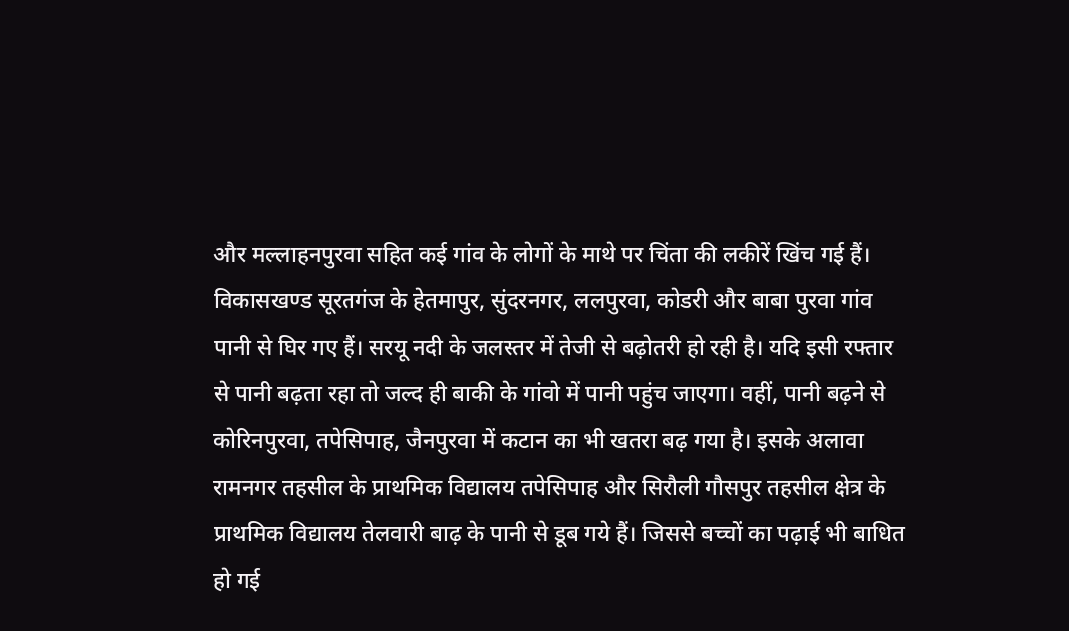और मल्लाहनपुरवा सहित कई गांव के लोगों के माथे पर चिंता की लकीरें खिंच गई हैं। विकासखण्ड सूरतगंज के हेतमापुर, सुंदरनगर, ललपुरवा, कोडरी और बाबा पुरवा गांव पानी से घिर गए हैं। सरयू नदी के जलस्तर में तेजी से बढ़ोतरी हो रही है। यदि इसी रफ्तार से पानी बढ़ता रहा तो जल्द ही बाकी के गांवो में पानी पहुंच जाएगा। वहीं, पानी बढ़ने से कोरिनपुरवा, तपेसिपाह, जैनपुरवा में कटान का भी खतरा बढ़ गया है। इसके अलावा रामनगर तहसील के प्राथमिक विद्यालय तपेसिपाह और सिरौली गौसपुर तहसील क्षेत्र के प्राथमिक विद्यालय तेलवारी बाढ़ के पानी से डूब गये हैं। जिससे बच्चों का पढ़ाई भी बाधित हो गई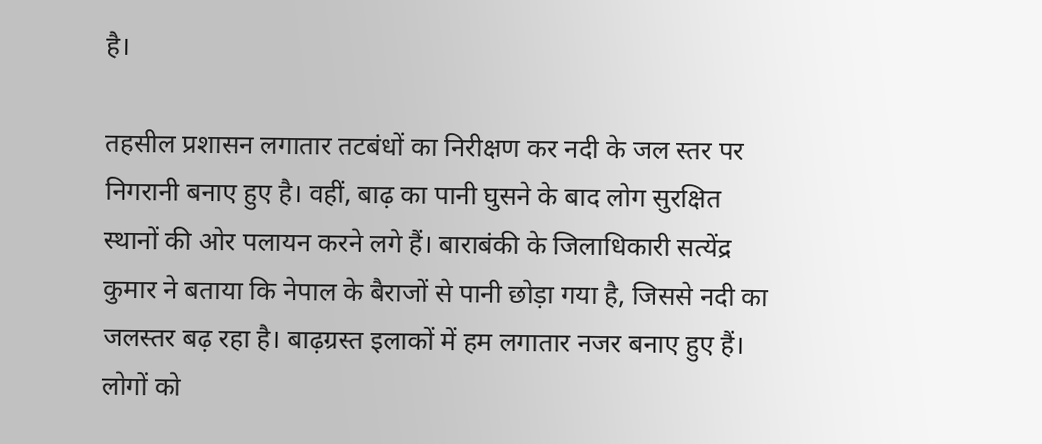है।

तहसील प्रशासन लगातार तटबंधों का निरीक्षण कर नदी के जल स्तर पर निगरानी बनाए हुए है। वहीं, बाढ़ का पानी घुसने के बाद लोग सुरक्षित स्थानों की ओर पलायन करने लगे हैं। बाराबंकी के जिलाधिकारी सत्येंद्र कुमार ने बताया कि नेपाल के बैराजों से पानी छोड़ा गया है, जिससे नदी का जलस्तर बढ़ रहा है। बाढ़ग्रस्त इलाकों में हम लगातार नजर बनाए हुए हैं। लोगों को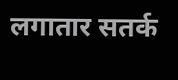लगातार सतर्क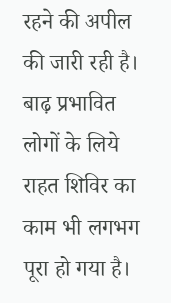रहने की अपील की जारी रही है। बाढ़ प्रभावित लोगों के लिये राहत शिविर का काम भी लगभग पूरा हो गया है।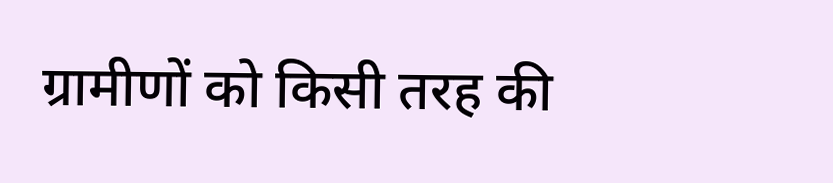ग्रामीणों को किसी तरह की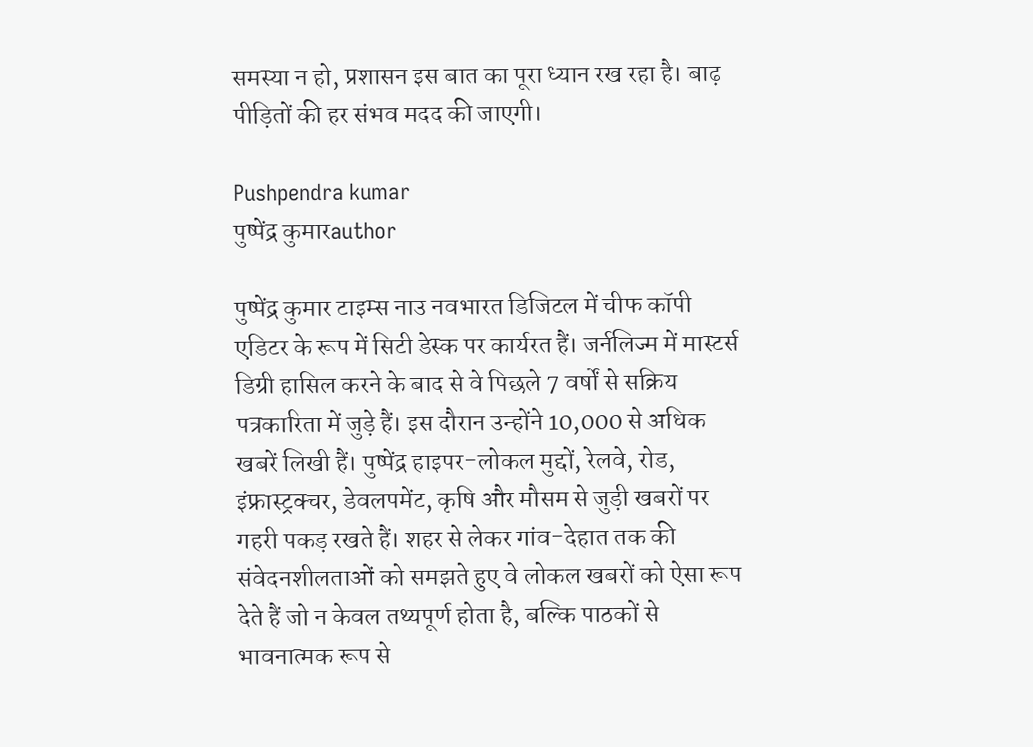समस्या न हो, प्रशासन इस बात का पूरा ध्यान रख रहा है। बाढ़ पीड़ितों की हर संभव मदद की जाएगी।

Pushpendra kumar
पुष्पेंद्र कुमारauthor

पुष्पेंद्र कुमार टाइम्स नाउ नवभारत डिजिटल में चीफ कॉपी एडिटर के रूप में सिटी डेस्क पर कार्यरत हैं। जर्नलिज्म में मास्टर्स डिग्री हासिल करने के बाद से वे पिछले 7 वर्षों से सक्रिय पत्रकारिता में जुड़े हैं। इस दौरान उन्होंने 10,000 से अधिक खबरें लिखी हैं। पुष्पेंद्र हाइपर-लोकल मुद्दों, रेलवे, रोड, इंफ्रास्ट्रक्चर, डेवलपमेंट, कृषि और मौसम से जुड़ी खबरों पर गहरी पकड़ रखते हैं। शहर से लेकर गांव-देहात तक की संवेदनशीलताओं को समझते हुए वे लोकल खबरों को ऐसा रूप देते हैं जो न केवल तथ्यपूर्ण होता है, बल्कि पाठकों से भावनात्मक रूप से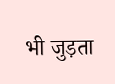भी जुड़ता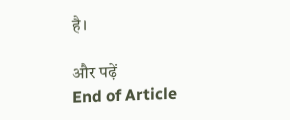है।

और पढ़ें
End of Article